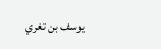يوسف بن تغري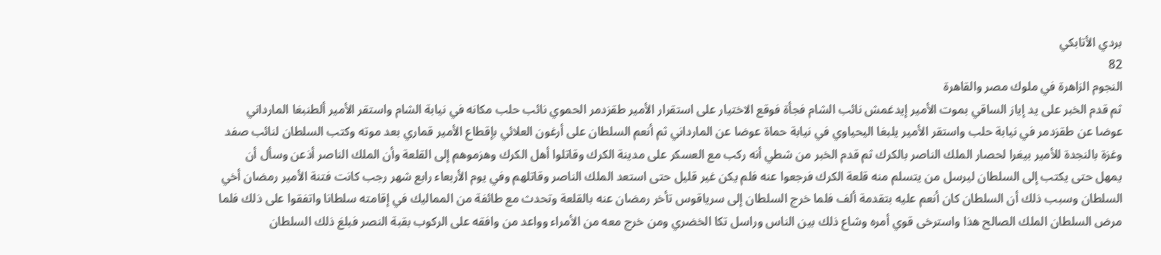بردي الأتابكي
82
النجوم الزاهرة في ملوك مصر والقاهرة
ثم قدم الخبر على يد إياز الساقي بموت الأمير إيدغمش نائب الشام فجأة فوقع الاختيار على استقرار الأمير طقزدمر الحموي نائب حلب مكانه في نيابة الشام واستقر الأمير ألطنبغا المارداني عوضا عن طقزدمر في نيابة حلب واستقر الأمير يلبغا اليحياوي في نيابة حماة عوضا عن المارداني ثم أنعم السلطان على أرغون العلائي بإقطاع الأمير قماري بعد موته وكتب السلطان لنائب صفد وغزة بالنجدة للأمير بيغرا لحصار الملك الناصر بالكرك ثم قدم الخبر من شطي أنه ركب مع العسكر على مدينة الكرك وقاتلوا أهل الكرك وهزموهم إلى القلعة وأن الملك الناصر أذعن وسأل أن يمهل حتى يكتب إلى السلطان ليرسل من يتسلم منه قلعة الكرك فرجعوا عنه فلم يكن غير قليل حتى استعد الملك الناصر وقاتلهم وفي يوم الأربعاء رابع شهر رجب كانت فتنة الأمير رمضان أخي السلطان وسبب ذلك أن السلطان كان أنعم عليه بتقدمة ألف فلما خرج السلطان إلى سرياقوس تأخر رمضان عنه بالقلعة وتحدث مع طائفة من المماليك في إقامته سلطانا واتفقوا على ذلك فلما مرض السلطان الملك الصالح هذا واسترخى قوي أمره وشاع ذلك بين الناس وراسل تكا الخضري ومن خرج معه من الأمراء وواعد من وافقه على الركوب بقبة النصر فبلغ ذلك السلطان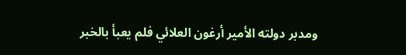ومدبر دولته الأمير أرغون العلائي فلم يعبأ بالخبر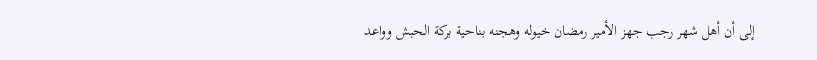إلى أن أهل شهر رجب جهز الأمير رمضان خيوله وهجنه بناحية بركة الحبش وواعد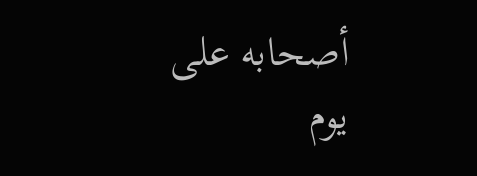أصحابه على يوم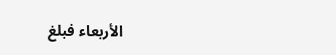الأربعاء فبلغ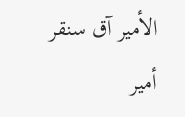الأمير آق سنقر أمير